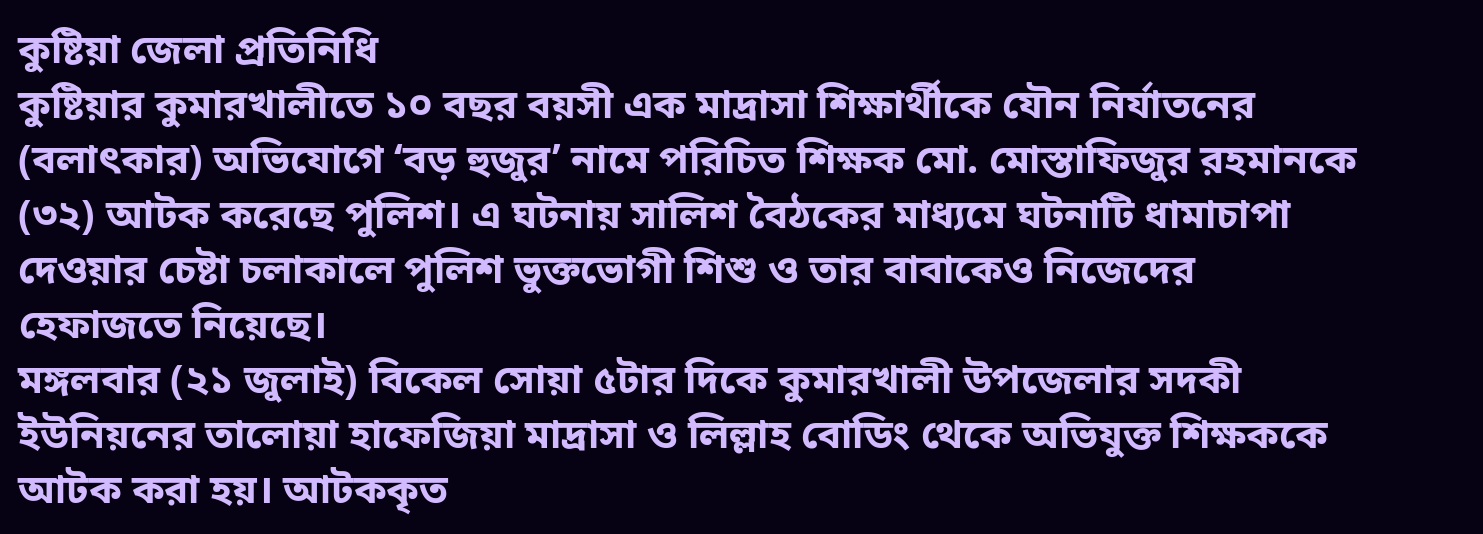কুষ্টিয়া জেলা প্রতিনিধি
কুষ্টিয়ার কুমারখালীতে ১০ বছর বয়সী এক মাদ্রাসা শিক্ষার্থীকে যৌন নির্যাতনের (বলাৎকার) অভিযোগে ‘বড় হুজুর’ নামে পরিচিত শিক্ষক মো. মোস্তাফিজুর রহমানকে (৩২) আটক করেছে পুলিশ। এ ঘটনায় সালিশ বৈঠকের মাধ্যমে ঘটনাটি ধামাচাপা দেওয়ার চেষ্টা চলাকালে পুলিশ ভুক্তভোগী শিশু ও তার বাবাকেও নিজেদের হেফাজতে নিয়েছে।
মঙ্গলবার (২১ জুলাই) বিকেল সোয়া ৫টার দিকে কুমারখালী উপজেলার সদকী ইউনিয়নের তালোয়া হাফেজিয়া মাদ্রাসা ও লিল্লাহ বোডিং থেকে অভিযুক্ত শিক্ষককে আটক করা হয়। আটককৃত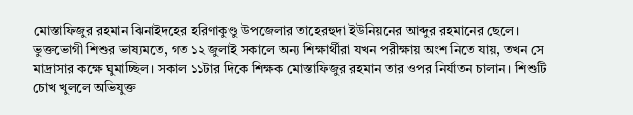মোস্তাফিজুর রহমান ঝিনাইদহের হরিণাকুণ্ডু উপজেলার তাহেরহুদা ইউনিয়নের আব্দুর রহমানের ছেলে।
ভুক্তভোগী শিশুর ভাষ্যমতে, গত ১২ জুলাই সকালে অন্য শিক্ষার্থীরা যখন পরীক্ষায় অংশ নিতে যায়, তখন সে মাদ্রাসার কক্ষে ঘুমাচ্ছিল। সকাল ১১টার দিকে শিক্ষক মোস্তাফিজুর রহমান তার ওপর নির্যাতন চালান। শিশুটি চোখ খুললে অভিযুক্ত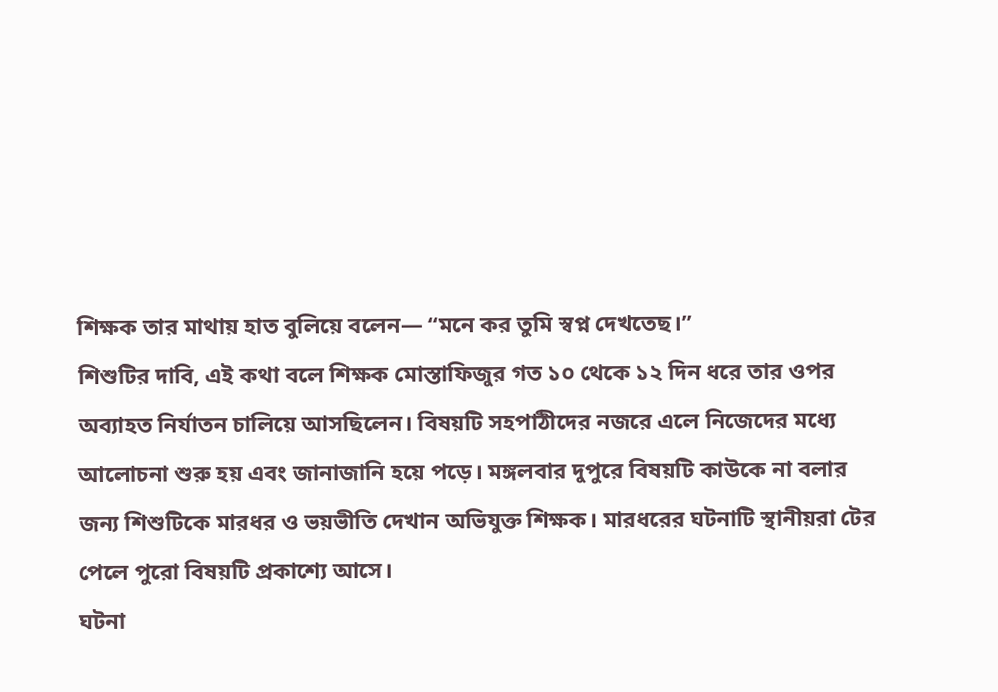শিক্ষক তার মাথায় হাত বুলিয়ে বলেন— “মনে কর তুমি স্বপ্ন দেখতেছ।”
শিশুটির দাবি, এই কথা বলে শিক্ষক মোস্তাফিজুর গত ১০ থেকে ১২ দিন ধরে তার ওপর অব্যাহত নির্যাতন চালিয়ে আসছিলেন। বিষয়টি সহপাঠীদের নজরে এলে নিজেদের মধ্যে আলোচনা শুরু হয় এবং জানাজানি হয়ে পড়ে। মঙ্গলবার দুপুরে বিষয়টি কাউকে না বলার জন্য শিশুটিকে মারধর ও ভয়ভীতি দেখান অভিযুক্ত শিক্ষক। মারধরের ঘটনাটি স্থানীয়রা টের পেলে পুরো বিষয়টি প্রকাশ্যে আসে।
ঘটনা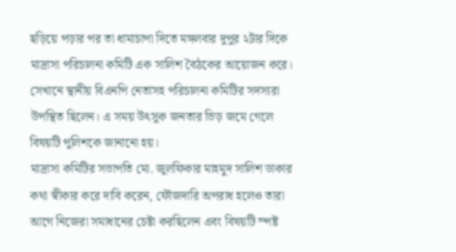ছড়িয়ে পড়ার পর তা ধামাচাপা দিতে মঙ্গলবার দুপুর ২টার দিকে মাদ্রাসা পরিচালনা কমিটি এক সালিশ বৈঠকের আয়োজন করে। সেখানে স্থানীয় বিএনপি নেতাসহ পরিচালনা কমিটির সদস্যরা উপস্থিত ছিলেন। এ সময় উৎসুক জনতার ভিড় জমে গেলে বিষয়টি পুলিশকে জানানো হয়।
মাদ্রাসা কমিটির সভাপতি মো. জুলফিকার মাহমুদ সালিশ ডাকার কথা স্বীকার করে দাবি করেন, ফৌজদারি অপরাধ হলেও তারা আগে নিজেরা সমাধানের চেষ্টা করছিলেন এবং বিষয়টি স্পষ্ট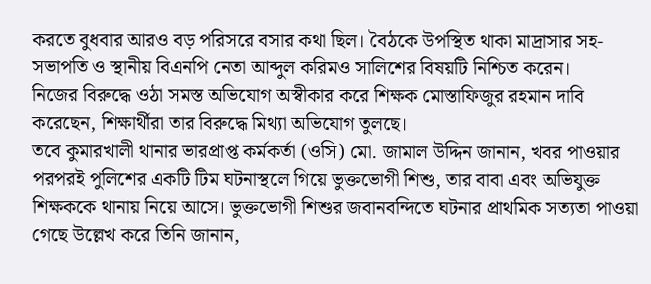করতে বুধবার আরও বড় পরিসরে বসার কথা ছিল। বৈঠকে উপস্থিত থাকা মাদ্রাসার সহ-সভাপতি ও স্থানীয় বিএনপি নেতা আব্দুল করিমও সালিশের বিষয়টি নিশ্চিত করেন।
নিজের বিরুদ্ধে ওঠা সমস্ত অভিযোগ অস্বীকার করে শিক্ষক মোস্তাফিজুর রহমান দাবি করেছেন, শিক্ষার্থীরা তার বিরুদ্ধে মিথ্যা অভিযোগ তুলছে।
তবে কুমারখালী থানার ভারপ্রাপ্ত কর্মকর্তা (ওসি) মো. জামাল উদ্দিন জানান, খবর পাওয়ার পরপরই পুলিশের একটি টিম ঘটনাস্থলে গিয়ে ভুক্তভোগী শিশু, তার বাবা এবং অভিযুক্ত শিক্ষককে থানায় নিয়ে আসে। ভুক্তভোগী শিশুর জবানবন্দিতে ঘটনার প্রাথমিক সত্যতা পাওয়া গেছে উল্লেখ করে তিনি জানান,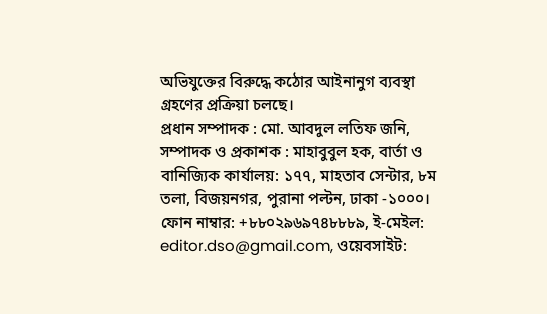অভিযুক্তের বিরুদ্ধে কঠোর আইনানুগ ব্যবস্থা গ্রহণের প্রক্রিয়া চলছে।
প্রধান সম্পাদক : মো. আবদুল লতিফ জনি, সম্পাদক ও প্রকাশক : মাহাবুবুল হক, বার্তা ও বানিজ্যিক কার্যালয়: ১৭৭, মাহতাব সেন্টার, ৮ম তলা, বিজয়নগর, পুরানা পল্টন, ঢাকা -১০০০। ফোন নাম্বার: +৮৮০২৯৬৯৭৪৮৮৮৯, ই-মেইল: editor.dso@gmail.com, ওয়েবসাইট: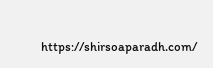https://shirsoaparadh.com/